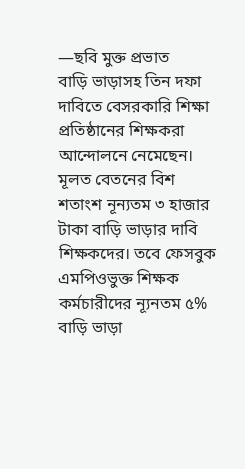—ছবি মুক্ত প্রভাত
বাড়ি ভাড়াসহ তিন দফা দাবিতে বেসরকারি শিক্ষা প্রতিষ্ঠানের শিক্ষকরা আন্দোলনে নেমেছেন। মূলত বেতনের বিশ শতাংশ নূন্যতম ৩ হাজার টাকা বাড়ি ভাড়ার দাবি শিক্ষকদের। তবে ফেসবুক এমপিওভুক্ত শিক্ষক কর্মচারীদের ন্যূনতম ৫% বাড়ি ভাড়া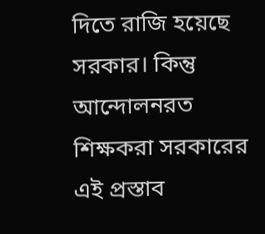দিতে রাজি হয়েছে সরকার। কিন্তু আন্দোলনরত শিক্ষকরা সরকারের এই প্রস্তাব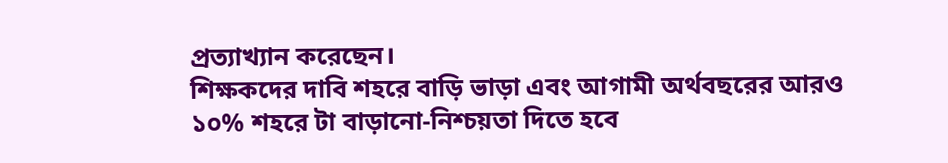প্রত্যাখ্যান করেছেন।
শিক্ষকদের দাবি শহরে বাড়ি ভাড়া এবং আগামী অর্থবছরের আরও ১০% শহরে টা বাড়ানো-নিশ্চয়তা দিতে হবে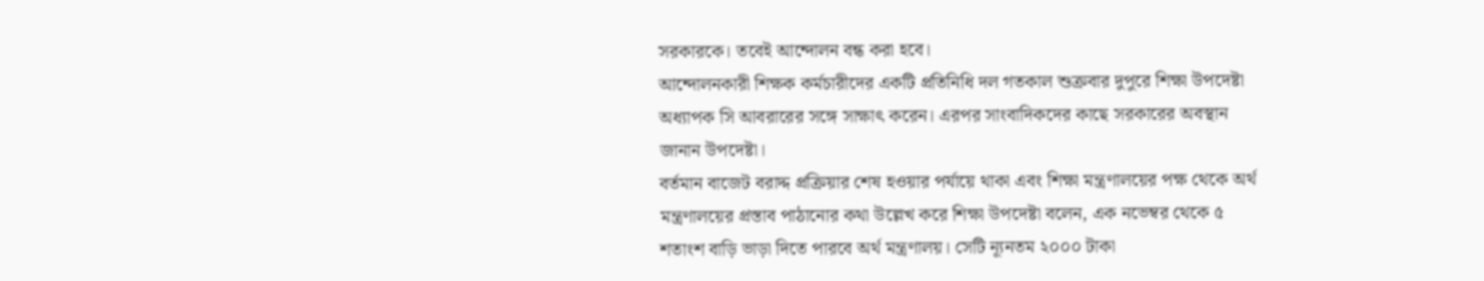সরকারকে। তবেই আন্দোলন বন্ধ করা হবে।
আন্দোলনকারী শিক্ষক কর্মচারীদের একটি প্রতিনিধি দল গতকাল শুক্রবার দুপুরে শিক্ষা উপদেষ্টা অধ্যাপক সি আবরারের সঙ্গে সাক্ষাৎ করেন। এরপর সাংবাদিকদের কাছে সরকারের অবস্থান জানান উপদেষ্টা।
বর্তমান বাজেট বরাদ্দ প্রক্রিয়ার শেষ হওয়ার পর্যায়ে থাকা এবং শিক্ষা মন্ত্রণালয়ের পক্ষ থেকে অর্থ মন্ত্রণালয়ের প্রস্তাব পাঠানোর কথা উল্লেখ করে শিক্ষা উপদেষ্টা বলেন, এক নভেম্বর থেকে ৫ শতাংশ বাড়ি ভাড়া দিতে পারবে অর্থ মন্ত্রণালয়। সেটি ন্যূনতম ২০০০ টাকা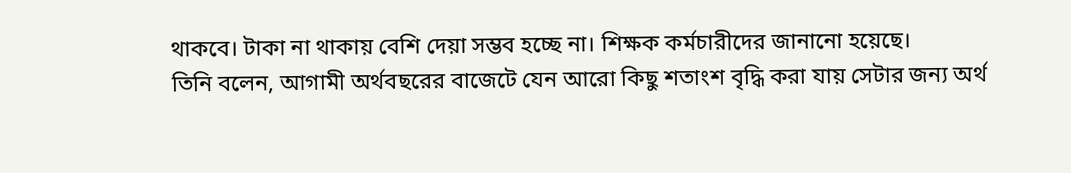থাকবে। টাকা না থাকায় বেশি দেয়া সম্ভব হচ্ছে না। শিক্ষক কর্মচারীদের জানানো হয়েছে।
তিনি বলেন, আগামী অর্থবছরের বাজেটে যেন আরো কিছু শতাংশ বৃদ্ধি করা যায় সেটার জন্য অর্থ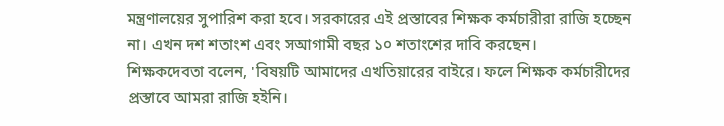মন্ত্রণালয়ের সুপারিশ করা হবে। সরকারের এই প্রস্তাবের শিক্ষক কর্মচারীরা রাজি হচ্ছেন না। এখন দশ শতাংশ এবং সআগামী বছর ১০ শতাংশের দাবি করছেন।
শিক্ষকদেবতা বলেন, 'বিষয়টি আমাদের এখতিয়ারের বাইরে। ফলে শিক্ষক কর্মচারীদের প্রস্তাবে আমরা রাজি হইনি।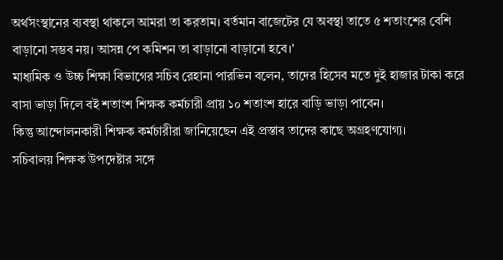অর্থসংস্থানের ব্যবস্থা থাকলে আমরা তা করতাম। বর্তমান বাজেটের যে অবস্থা তাতে ৫ শতাংশের বেশি বাড়ানো সম্ভব নয়। আসন্ন পে কমিশন তা বাড়ানো বাড়ানো হবে।'
মাধ্যমিক ও উচ্চ শিক্ষা বিভাগের সচিব রেহানা পারভিন বলেন, তাদের হিসেব মতে দুই হাজার টাকা করে বাসা ভাড়া দিলে বই শতাংশ শিক্ষক কর্মচারী প্রায় ১০ শতাংশ হারে বাড়ি ভাড়া পাবেন।
কিন্তু আন্দোলনকারী শিক্ষক কর্মচারীরা জানিয়েছেন এই প্রস্তাব তাদের কাছে অগ্রহণযোগ্য।
সচিবালয় শিক্ষক উপদেষ্টার সঙ্গে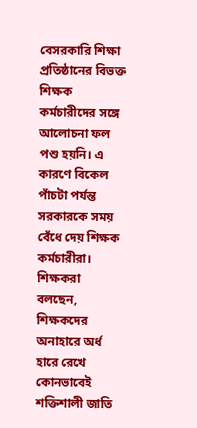বেসরকারি শিক্ষা প্রতিষ্ঠানের বিভক্ত শিক্ষক কর্মচারীদের সঙ্গে আলোচনা ফল পশু হয়নি। এ কারণে বিকেল পাঁচটা পর্যন্ত সরকারকে সময় বেঁধে দেয় শিক্ষক কর্মচারীরা।
শিক্ষকরা বলছেন, শিক্ষকদের অনাহারে অর্ধ হারে রেখে কোনভাবেই শক্তিশালী জাতি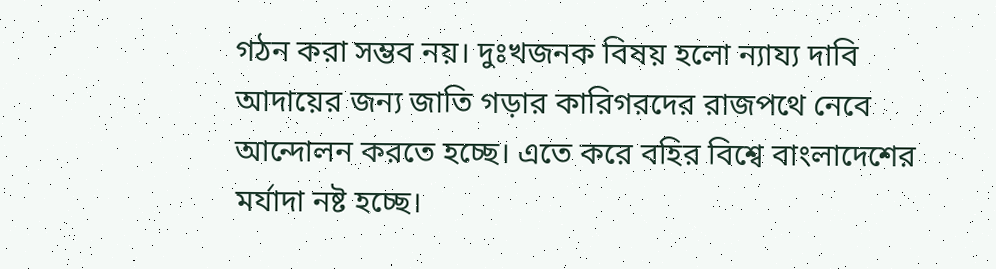গঠন করা সম্ভব নয়। দুঃখজনক বিষয় হলো ন্যায্য দাবি আদায়ের জন্য জাতি গড়ার কারিগরদের রাজপথে নেবে আন্দোলন করতে হচ্ছে। এতে করে বহির বিশ্বে বাংলাদেশের মর্যাদা নষ্ট হচ্ছে।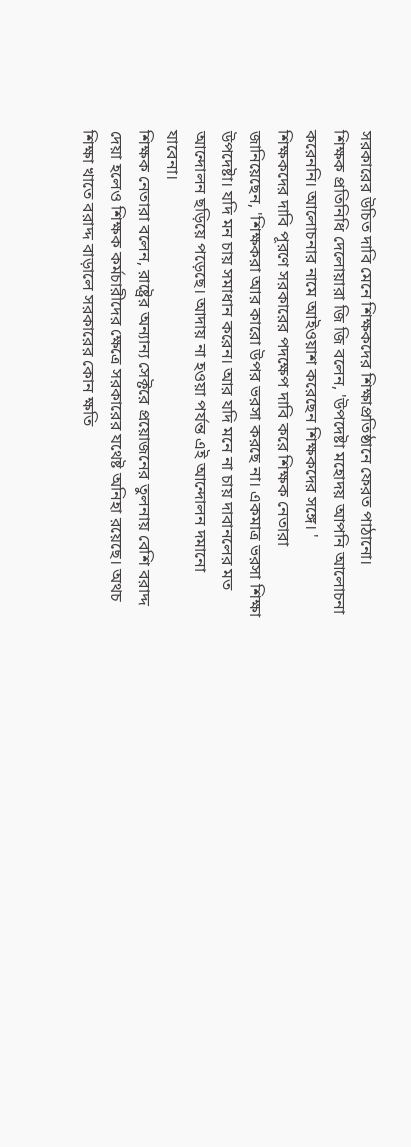সরকারের উচিত দাবি মেনে শিক্ষকদের শিক্ষাপ্রতিষ্ঠানে ফেরত পাঠানো।
শিক্ষক প্রতিনিধি দেলোয়ারা জি জি বলেন, 'উপদেষ্টা মহোদয় আপনি আলোচনা করেননি। আলোচনার নামে আইওয়াশ করেছেন শিক্ষকদের সঙ্গে। '
শিক্ষকদের দাবি পূরণে সরকারের পদক্ষেপ দাবি করে শিক্ষক নেতারা জানিয়েছেন, 'শিক্ষকরা আর কারো উপর ভরসা করছে না। একমাত্র ভরসা শিক্ষা উপদেষ্টা। যদি মন চায় সমাধান করেন। আর যদি মনে না চায় দাবানলের মত আন্দোলন ছড়িয়ে পড়েছে। আদায় না হওয়া পর্যন্ত এই আন্দোলন দমানো যাবেনা।
শিক্ষক নেতারা বলেন, রাষ্ট্রের অন্যান্য সেক্টরে প্রয়োজনের তুলনায় বেশি বরাদ্দ দেয়া হলেও শিক্ষক কর্মচারীদের ক্ষেত্রে সরকারের যথেষ্ট অনিহা রয়েছে। অথচ শিক্ষা খাতে বরাদ্দ বাড়ালে সরকারের কোন ক্ষতি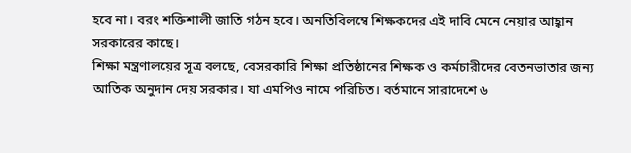হবে না। বরং শক্তিশালী জাতি গঠন হবে। অনতিবিলম্বে শিক্ষকদের এই দাবি মেনে নেয়ার আহ্বান সরকারের কাছে।
শিক্ষা মন্ত্রণালয়ের সূত্র বলছে, বেসরকারি শিক্ষা প্রতিষ্ঠানের শিক্ষক ও কর্মচারীদের বেতনভাতার জন্য আতিক অনুদান দেয় সরকার। যা এমপিও নামে পরিচিত। বর্তমানে সারাদেশে ৬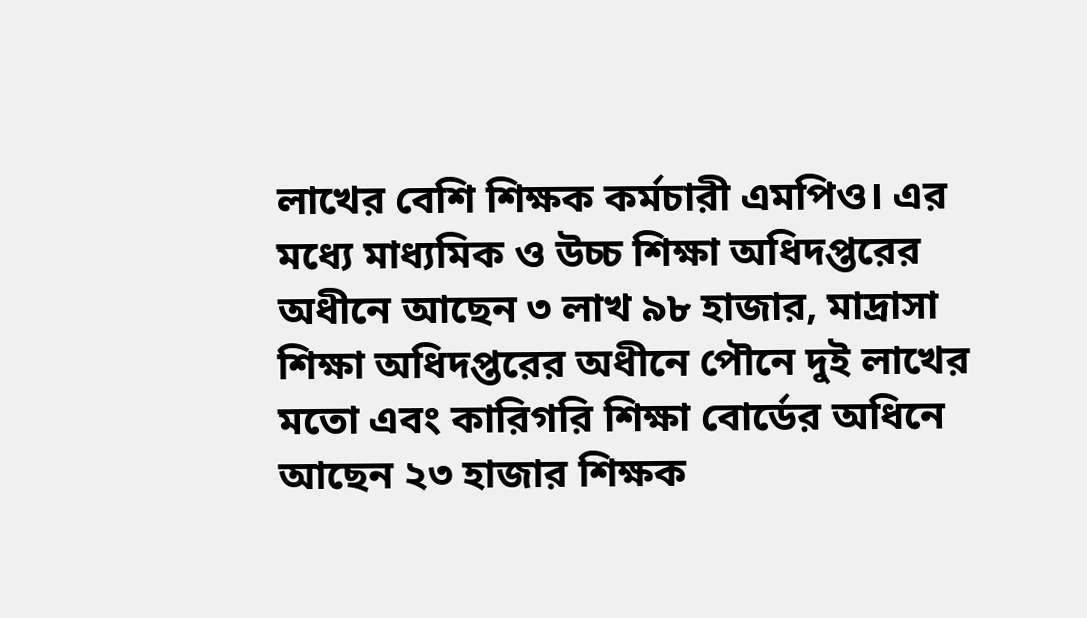লাখের বেশি শিক্ষক কর্মচারী এমপিও। এর মধ্যে মাধ্যমিক ও উচ্চ শিক্ষা অধিদপ্তরের অধীনে আছেন ৩ লাখ ৯৮ হাজার, মাদ্রাসা শিক্ষা অধিদপ্তরের অধীনে পৌনে দুই লাখের মতো এবং কারিগরি শিক্ষা বোর্ডের অধিনে আছেন ২৩ হাজার শিক্ষক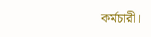কর্মচারী।